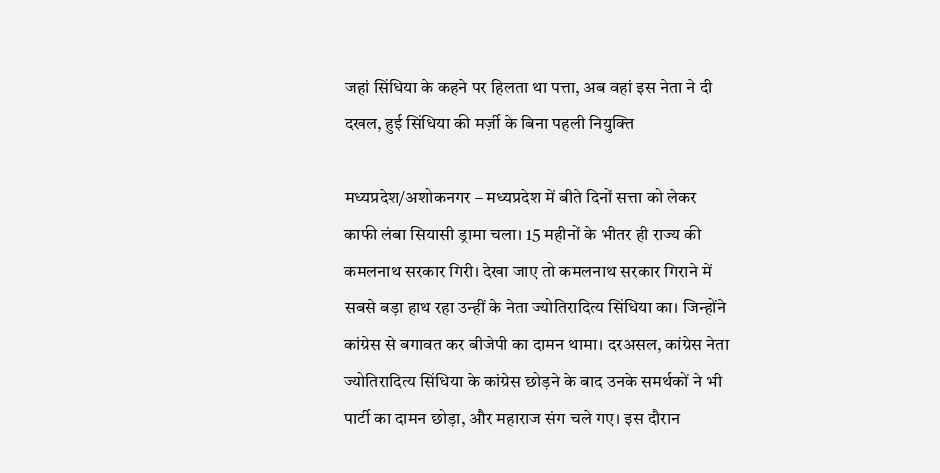जहां सिंधिया के कहने पर हिलता था पत्ता, अब वहां इस नेता ने दी दखल, हुई सिंधिया की मर्ज़ी के बिना पहली नियुक्ति

मध्यप्रदेश/अशोकनगर – मध्यप्रदेश में बीते दिनों सत्ता को लेकर काफी लंबा सियासी ड्रामा चला। 15 महीनों के भीतर ही राज्य की कमलनाथ सरकार गिरी। देखा जाए तो कमलनाथ सरकार गिराने में सबसे बड़ा हाथ रहा उन्हीं के नेता ज्योतिरादित्य सिंधिया का। जिन्होंने कांग्रेस से बगावत कर बीजेपी का दामन थामा। दरअसल, कांग्रेस नेता ज्योतिरादित्य सिंधिया के कांग्रेस छोड़ने के बाद उनके समर्थकों ने भी पार्टी का दामन छोड़ा, और महाराज संग चले गए। इस दौरान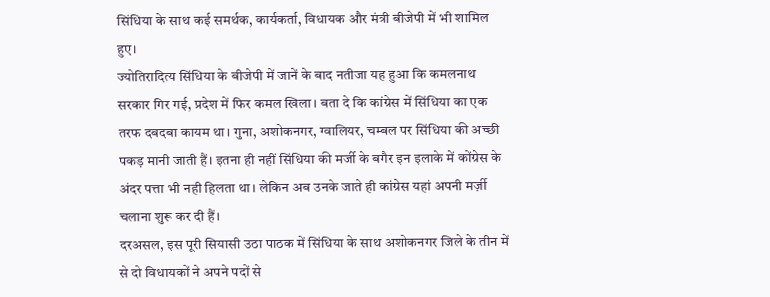सिंधिया के साथ कई समर्थक, कार्यकर्ता, विधायक और मंत्री बीजेपी में भी शामिल हुए।
ज्योतिरादित्य सिंधिया के बीजेपी में जानें के बाद नतीजा यह हुआ कि कमलनाथ सरकार गिर गई, प्रदेश में फिर कमल खिला। बता दे कि कांग्रेस में सिंधिया का एक तरफ दबदबा कायम था। गुना, अशोकनगर, ग्वालियर, चम्बल पर सिंधिया की अच्छी पकड़ मानी जाती हैं। इतना ही नहीं सिंधिया की मर्जी के बगैर इन इलाके में कोंग्रेस के अंदर पत्ता भी नही हिलता था। लेकिन अब उनके जाते ही कांग्रेस यहां अपनी मर्ज़ी चलाना शुरू कर दी हैं।
दरअसल, इस पूरी सियासी उठा पाठक में सिंधिया के साथ अशोकनगर जिले के तीन में से दो विधायकों ने अपने पदों से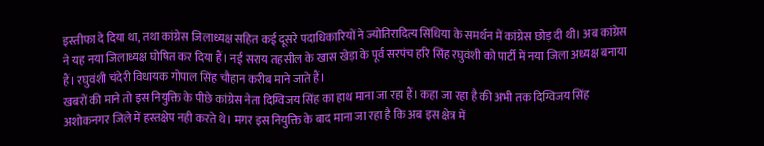इस्तीफा दे दिया था, तथा कांग्रेस जिलाध्यक्ष सहित कई दूसरे पदाधिकारियों ने ज्योतिरादित्य सिंधिया के समर्थन में कांग्रेस छोड़ दी थी। अब कांग्रेस ने यह नया जिलाध्यक्ष घोषित कर दिया हैं। नई सराय तहसील के खास खेड़ा के पूर्व सरपंच हरि सिंह रघुवंशी को पार्टी में नया जिला अध्यक्ष बनाया हैं। रघुवंशी चंदेरी विधायक गोपाल सिंह चौहान करीब माने जाते हैं।
खबरों की माने तो इस नियुक्ति के पीछे कांग्रेस नेता दिग्विजय सिंह का हाथ माना जा रहा हैं। कहा जा रहा है की अभी तक दिग्विजय सिंह अशोकनगर जिले में हस्तक्षेप नही करते थे। मगर इस नियुक्ति के बाद माना जा रहा है कि अब इस क्षेत्र में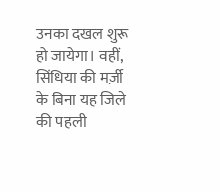उनका दखल शुरू हो जायेगा। वहीं, सिंधिया की मर्ज़ी के बिना यह जिले की पहली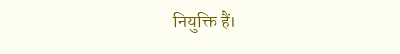नियुक्ति हैं।